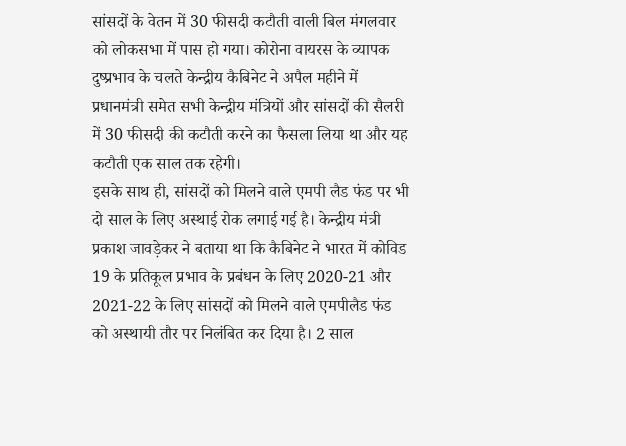सांसदों के वेतन में 30 फीसदी कटौती वाली बिल मंगलवार को लोकसभा में पास हो गया। कोरोना वायरस के व्यापक दुष्प्रभाव के चलते केन्द्रीय कैबिनेट ने अपैल महीने में प्रधानमंत्री समेत सभी केन्द्रीय मंत्रियों और सांसदों की सैलरी में 30 फीसदी की कटौती करने का फैसला लिया था और यह कटौती एक साल तक रहेगी।
इसके साथ ही, सांसदों को मिलने वाले एमपी लैड फंड पर भी दो साल के लिए अस्थाई रोक लगाई गई है। केन्द्रीय मंत्री प्रकाश जावड़ेकर ने बताया था कि कैबिनेट ने भारत में कोविड 19 के प्रतिकूल प्रभाव के प्रबंधन के लिए 2020-21 और 2021-22 के लिए सांसदों को मिलने वाले एमपीलैड फंड को अस्थायी तौर पर निलंबित कर दिया है। 2 साल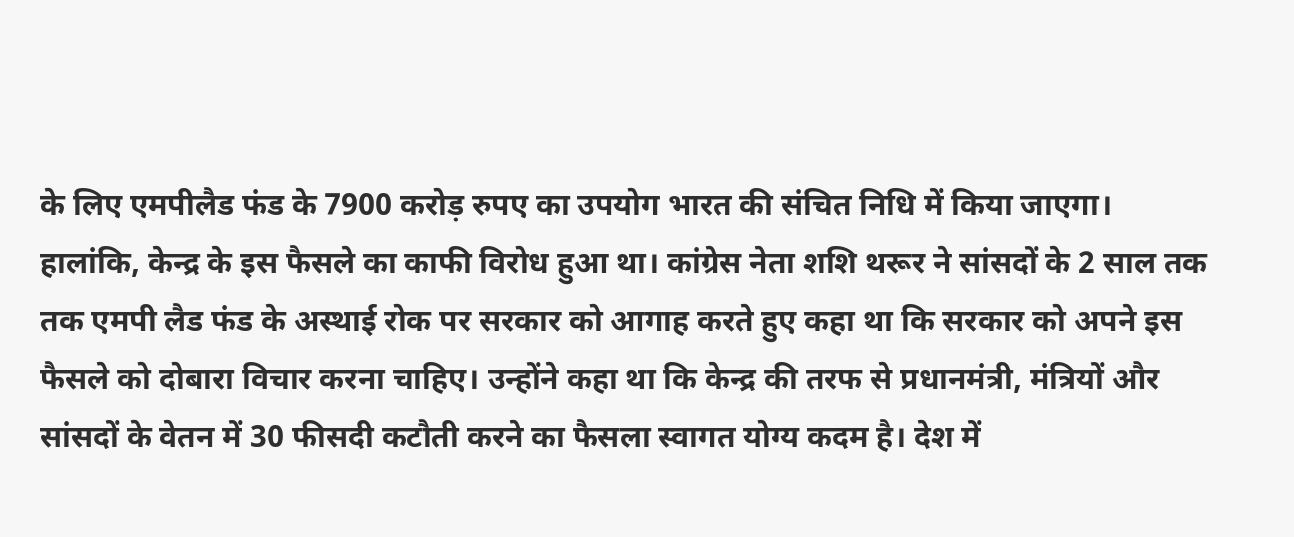के लिए एमपीलैड फंड के 7900 करोड़ रुपए का उपयोग भारत की संचित निधि में किया जाएगा।
हालांकि, केन्द्र के इस फैसले का काफी विरोध हुआ था। कांग्रेस नेता शशि थरूर ने सांसदों के 2 साल तक तक एमपी लैड फंड के अस्थाई रोक पर सरकार को आगाह करते हुए कहा था कि सरकार को अपने इस फैसले को दोबारा विचार करना चाहिए। उन्होंने कहा था कि केन्द्र की तरफ से प्रधानमंत्री, मंत्रियों और सांसदों के वेतन में 30 फीसदी कटौती करने का फैसला स्वागत योग्य कदम है। देश में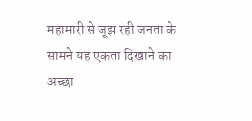महामारी से जूझ रही जनता के सामने यह एकता दिखाने का अच्छा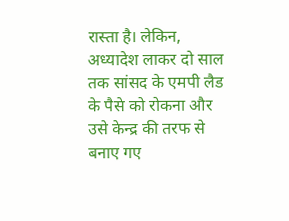रास्ता है। लेकिन, अध्यादेश लाकर दो साल तक सांसद के एमपी लैड के पैसे को रोकना और उसे केन्द्र की तरफ से बनाए गए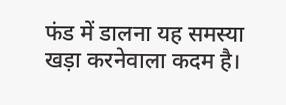फंड में डालना यह समस्या खड़ा करनेवाला कदम है।